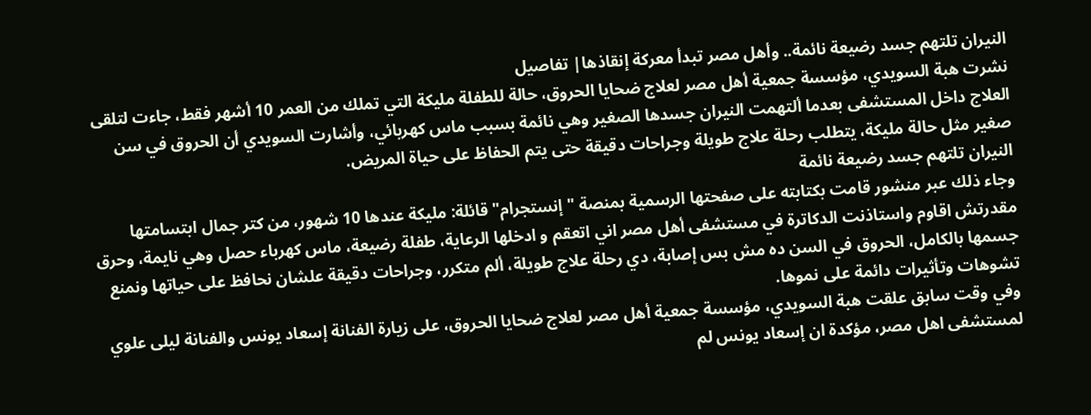النيران تلتهم جسد رضيعة نائمة.. وأهل مصر تبدأ معركة إنقاذها| تفاصيل
نشرت هبة السويدي، مؤسسة جمعية أهل مصر لعلاج ضحايا الحروق، حالة للطفلة مليكة التي تملك من العمر 10 أشهر فقط، جاءت لتلقى العلاج داخل المستشفى بعدما ألتهمت النيران جسدها الصغير وهي نائمة بسبب ماس كهربائي، وأشارت السويدي أن الحروق في سن صغير مثل حالة مليكة، يتطلب رحلة علاج طويلة وجراحات دقيقة حتى يتم الحفاظ على حياة المريض.
النيران تلتهم جسد رضيعة نائمة
وجاء ذلك عبر منشور قامت بكتابته على صفحتها الرسمية بمنصة "إنستجرام" قائلة: مليكة عندها 10 شهور، من كتر جمال ابتسامتها مقدرتش اقاوم واستاذنت الدكاترة في مستشفى أهل مصر اني اتعقم و ادخلها الرعاية، طفلة رضيعة، ماس كهرباء حصل وهي نايمة، وحرق جسمها بالكامل، الحروق في السن ده مش بس إصابة، دي رحلة علاج طويلة، ألم متكرر، وجراحات دقيقة علشان نحافظ على حياتها ونمنع تشوهات وتأثيرات دائمة على نموها.
وفي وقت سابق علقت هبة السويدي، مؤسسة جمعية أهل مصر لعلاج ضحايا الحروق، على زيارة الفنانة إسعاد يونس والفنانة ليلى علوي لمستشفى اهل مصر، مؤكدة ان إسعاد يونس لم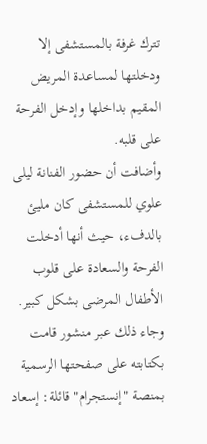تترك غرفة بالمستشفى إلا ودخلتها لمساعدة المريض المقيم بداخلها وإدخل الفرحة على قلبه.
وأضافت أن حضور الفنانة ليلى علوي للمستشفى كان مليئ بالدفء، حيث أنها أدخلت الفرحة والسعادة على قلوب الأطفال المرضى بشكل كبير.
وجاء ذلك عبر منشور قامت بكتابته على صفحتها الرسمية بمنصة "إنستجرام" قائلة: إسعاد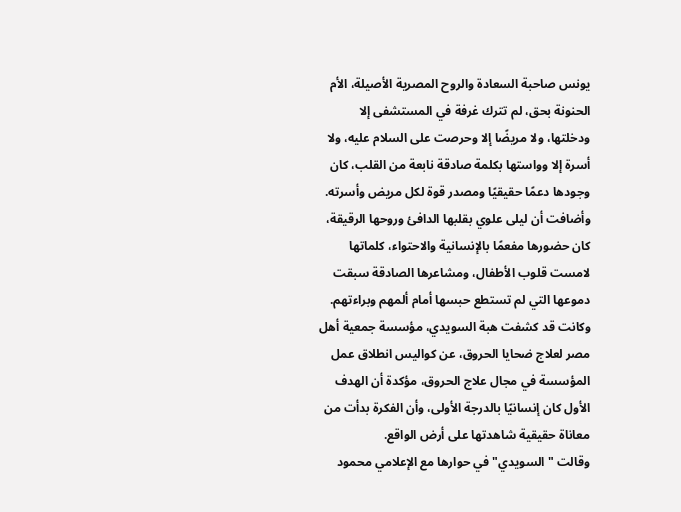يونس صاحبة السعادة والروح المصرية الأصيلة، الأم الحنونة بحق، لم تترك غرفة في المستشفى إلا ودخلتها، ولا مريضًا إلا وحرصت على السلام عليه، ولا أسرة إلا وواستها بكلمة صادقة نابعة من القلب، كان وجودها دعمًا حقيقيًا ومصدر قوة لكل مريض وأسرته.
وأضافت أن ليلى علوي بقلبها الدافئ وروحها الرقيقة، كان حضورها مفعمًا بالإنسانية والاحتواء، كلماتها لامست قلوب الأطفال، ومشاعرها الصادقة سبقت دموعها التي لم تستطع حبسها أمام ألمهم وبراءتهم.
وكانت قد كشفت هبة السويدي، مؤسسة جمعية أهل مصر لعلاج ضحايا الحروق، عن كواليس انطلاق عمل المؤسسة في مجال علاج الحروق، مؤكدة أن الهدف الأول كان إنسانيًا بالدرجة الأولى، وأن الفكرة بدأت من معاناة حقيقية شاهدتها على أرض الواقع.
وقالت "السويدي" في حوارها مع الإعلامي محمود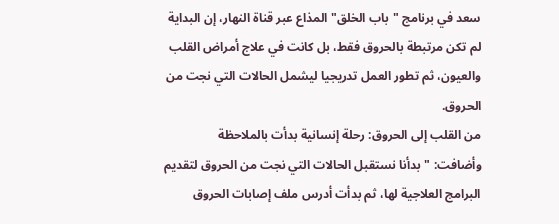سعد في برنامج "باب الخلق" المذاع عبر قناة النهار، إن البداية لم تكن مرتبطة بالحروق فقط، بل كانت في علاج أمراض القلب والعيون، ثم تطور العمل تدريجيا ليشمل الحالات التي نجت من الحروق.
من القلب إلى الحروق: رحلة إنسانية بدأت بالملاحظة
وأضافت: "بدأنا نستقبل الحالات التي نجت من الحروق لتقديم البرامج العلاجية لها، ثم بدأت أدرس ملف إصابات الحروق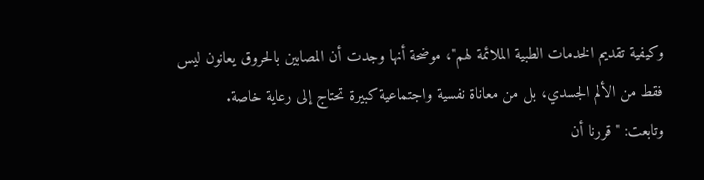وكيفية تقديم الخدمات الطبية الملائمة لهم"، موضحة أنها وجدت أن المصابين بالحروق يعانون ليس فقط من الألم الجسدي، بل من معاناة نفسية واجتماعية كبيرة تحتاج إلى رعاية خاصة.
وتابعت: "قررنا أن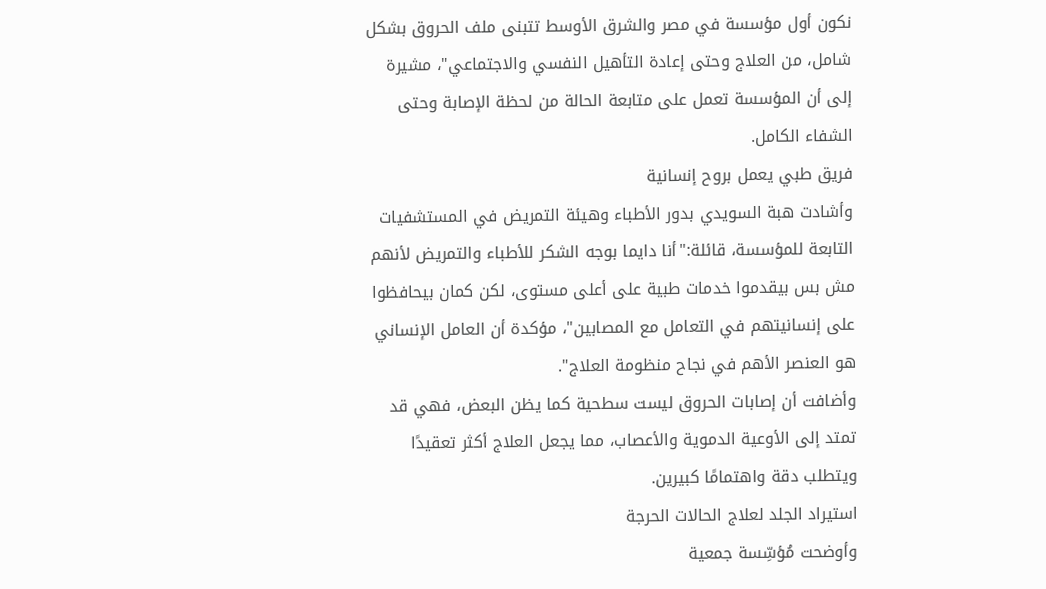نكون أول مؤسسة في مصر والشرق الأوسط تتبنى ملف الحروق بشكل شامل، من العلاج وحتى إعادة التأهيل النفسي والاجتماعي"، مشيرة إلى أن المؤسسة تعمل على متابعة الحالة من لحظة الإصابة وحتى الشفاء الكامل.
فريق طبي يعمل بروح إنسانية
وأشادت هبة السويدي بدور الأطباء وهيئة التمريض في المستشفيات التابعة للمؤسسة، قائلة:"أنا دايما بوجه الشكر للأطباء والتمريض لأنهم مش بس بيقدموا خدمات طبية على أعلى مستوى، لكن كمان بيحافظوا على إنسانيتهم في التعامل مع المصابين"، مؤكدة أن العامل الإنساني هو العنصر الأهم في نجاح منظومة العلاج".
وأضافت أن إصابات الحروق ليست سطحية كما يظن البعض، فهي قد تمتد إلى الأوعية الدموية والأعصاب، مما يجعل العلاج أكثر تعقيدًا ويتطلب دقة واهتمامًا كبيرين.
استيراد الجلد لعلاج الحالات الحرجة
وأوضحت مُؤسِّسة جمعية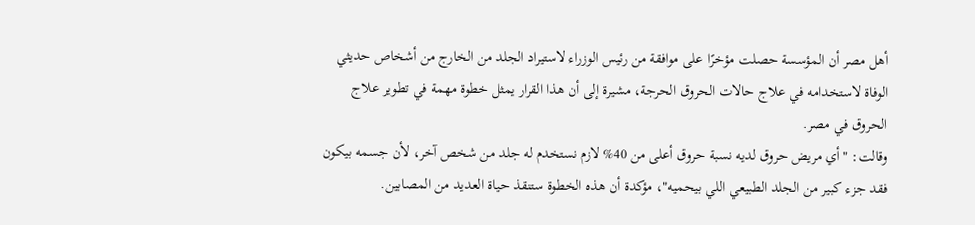أهل مصر أن المؤسسة حصلت مؤخرًا على موافقة من رئيس الوزراء لاستيراد الجلد من الخارج من أشخاص حديثي الوفاة لاستخدامه في علاج حالات الحروق الحرجة، مشيرة إلى أن هذا القرار يمثل خطوة مهمة في تطوير علاج الحروق في مصر.
وقالت: "أي مريض حروق لديه نسبة حروق أعلى من 40% لازم نستخدم له جلد من شخص آخر، لأن جسمه بيكون فقد جزء كبير من الجلد الطبيعي اللي بيحميه"، مؤكدة أن هذه الخطوة ستنقذ حياة العديد من المصابين.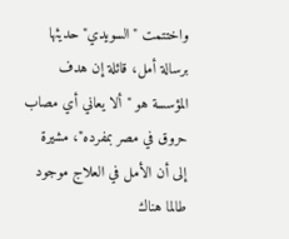واختتمت "السويدي" حديثها برسالة أمل، قائلة إن هدف المؤسسة هو "ألا يعاني أي مصاب حروق في مصر بمفرده"، مشيرة إلى أن الأمل في العلاج موجود طالما هناك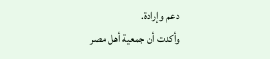دعم وإرادة.
وأكدت أن جمعية أهل مصر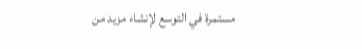مستمرة في التوسع لإنشاء مزيد من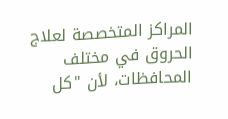المراكز المتخصصة لعلاج الحروق في مختلف المحافظات، لأن "كل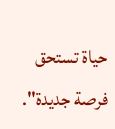حياة تستحق فرصة جديدة".